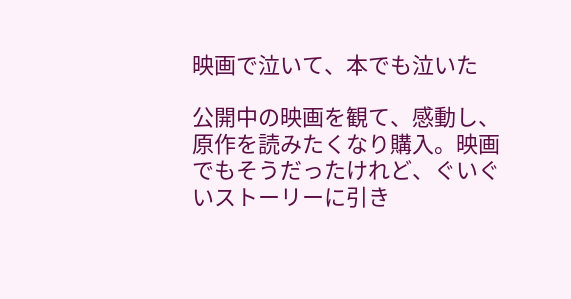映画で泣いて、本でも泣いた

公開中の映画を観て、感動し、原作を読みたくなり購入。映画でもそうだったけれど、ぐいぐいストーリーに引き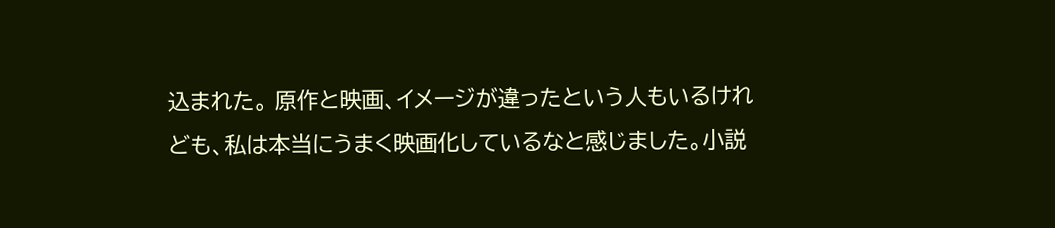込まれた。 原作と映画、イメージが違ったという人もいるけれども、私は本当にうまく映画化しているなと感じました。小説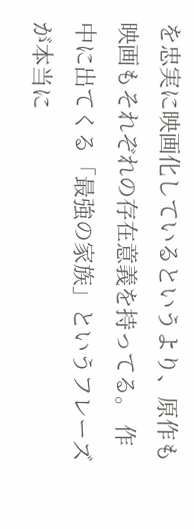を忠実に映画化しているというより、原作も映画もそれぞれの存在意義を持ってる。 作中に出てくる「最強の家族」というフレーズが本当に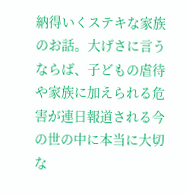納得いくステキな家族のお話。大げさに言うならば、子どもの虐待や家族に加えられる危害が連日報道される今の世の中に本当に大切な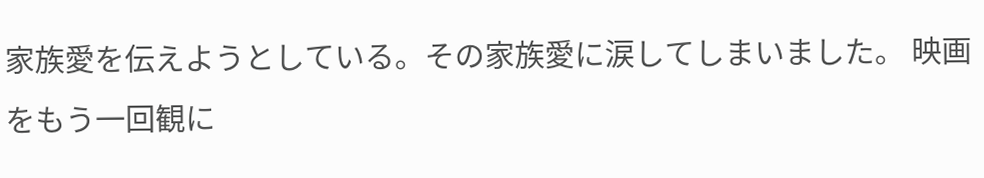家族愛を伝えようとしている。その家族愛に涙してしまいました。 映画をもう一回観に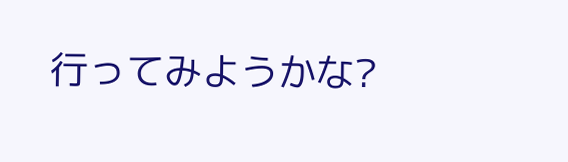行ってみようかな?